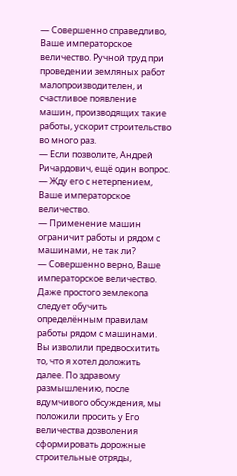— Совершенно справедливо, Ваше императорское величество. Ручной труд при проведении земляных работ малопроизводителен, и счастливое появление машин, производящих такие работы, ускорит строительство во много раз.
— Если позволите, Андрей Ричардович, ещё один вопрос.
— Жду его с нетерпением, Ваше императорское величество.
— Применение машин ограничит работы и рядом с машинами, не так ли?
— Совершенно верно, Ваше императорское величество. Даже простого землекопа следует обучить определённым правилам работы рядом с машинами. Вы изволили предвосхитить то, что я хотел доложить далее. По здравому размышлению, после вдумчивого обсуждения, мы положили просить у Его величества дозволения сформировать дорожные строительные отряды,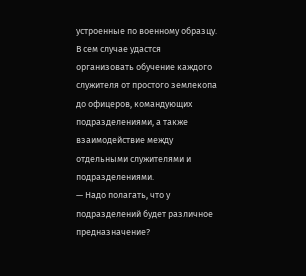устроенные по военному образцу. В сем случае удастся организовать обучение каждого служителя от простого землекопа до офицеров, командующих подразделениями, а также взаимодействие между отдельными служителями и подразделениями.
— Надо полагать, что у подразделений будет различное предназначение?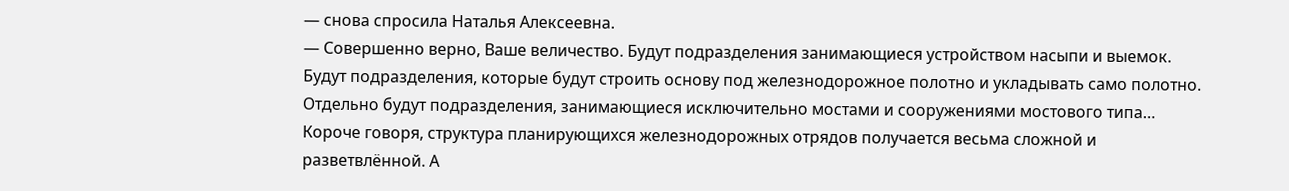— снова спросила Наталья Алексеевна.
— Совершенно верно, Ваше величество. Будут подразделения занимающиеся устройством насыпи и выемок. Будут подразделения, которые будут строить основу под железнодорожное полотно и укладывать само полотно. Отдельно будут подразделения, занимающиеся исключительно мостами и сооружениями мостового типа… Короче говоря, структура планирующихся железнодорожных отрядов получается весьма сложной и разветвлённой. А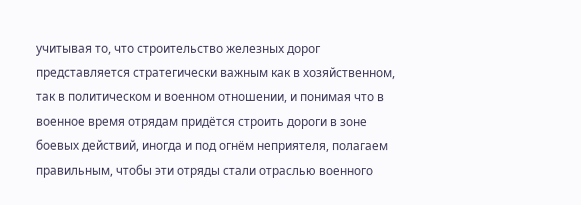учитывая то, что строительство железных дорог представляется стратегически важным как в хозяйственном, так в политическом и военном отношении, и понимая что в военное время отрядам придётся строить дороги в зоне боевых действий, иногда и под огнём неприятеля, полагаем правильным, чтобы эти отряды стали отраслью военного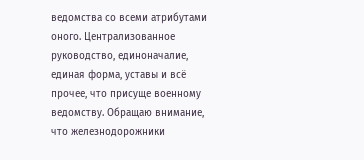ведомства со всеми атрибутами оного. Централизованное руководство, единоначалие, единая форма, уставы и всё прочее, что присуще военному ведомству. Обращаю внимание, что железнодорожники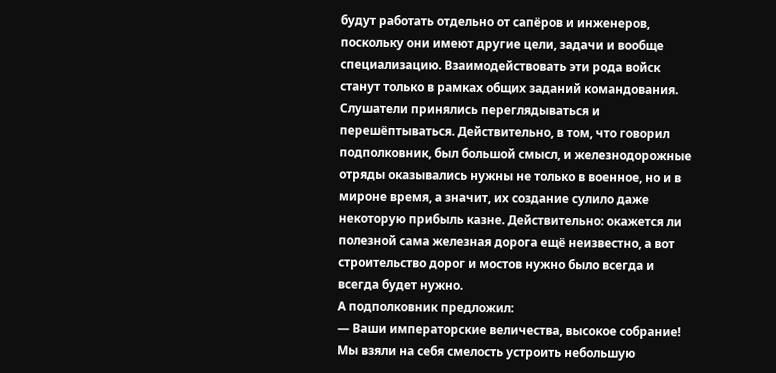будут работать отдельно от сапёров и инженеров, поскольку они имеют другие цели, задачи и вообще специализацию. Взаимодействовать эти рода войск станут только в рамках общих заданий командования.
Слушатели принялись переглядываться и перешёптываться. Действительно, в том, что говорил подполковник, был большой смысл, и железнодорожные отряды оказывались нужны не только в военное, но и в мироне время, а значит, их создание сулило даже некоторую прибыль казне. Действительно: окажется ли полезной сама железная дорога ещё неизвестно, а вот строительство дорог и мостов нужно было всегда и всегда будет нужно.
А подполковник предложил:
— Ваши императорские величества, высокое собрание! Мы взяли на себя смелость устроить небольшую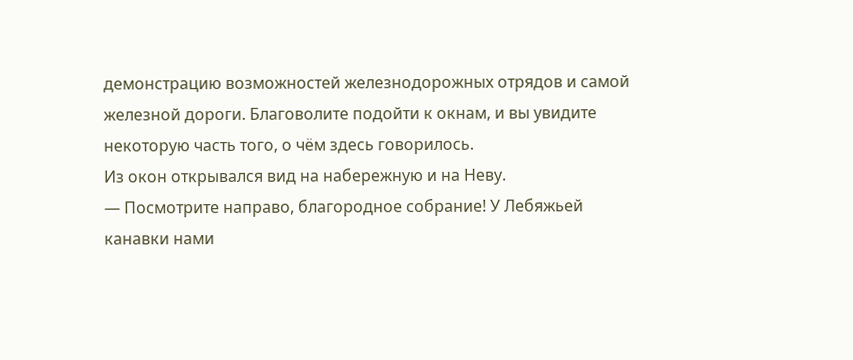демонстрацию возможностей железнодорожных отрядов и самой железной дороги. Благоволите подойти к окнам, и вы увидите некоторую часть того, о чём здесь говорилось.
Из окон открывался вид на набережную и на Неву.
— Посмотрите направо, благородное собрание! У Лебяжьей канавки нами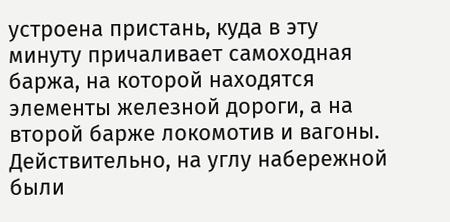устроена пристань, куда в эту минуту причаливает самоходная баржа, на которой находятся элементы железной дороги, а на второй барже локомотив и вагоны.
Действительно, на углу набережной были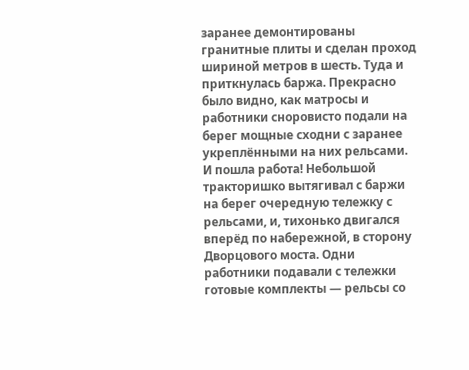заранее демонтированы гранитные плиты и сделан проход шириной метров в шесть. Туда и приткнулась баржа. Прекрасно было видно, как матросы и работники сноровисто подали на берег мощные сходни с заранее укреплёнными на них рельсами.
И пошла работа! Небольшой тракторишко вытягивал с баржи на берег очередную тележку с рельсами, и, тихонько двигался вперёд по набережной, в сторону Дворцового моста. Одни работники подавали с тележки готовые комплекты — рельсы со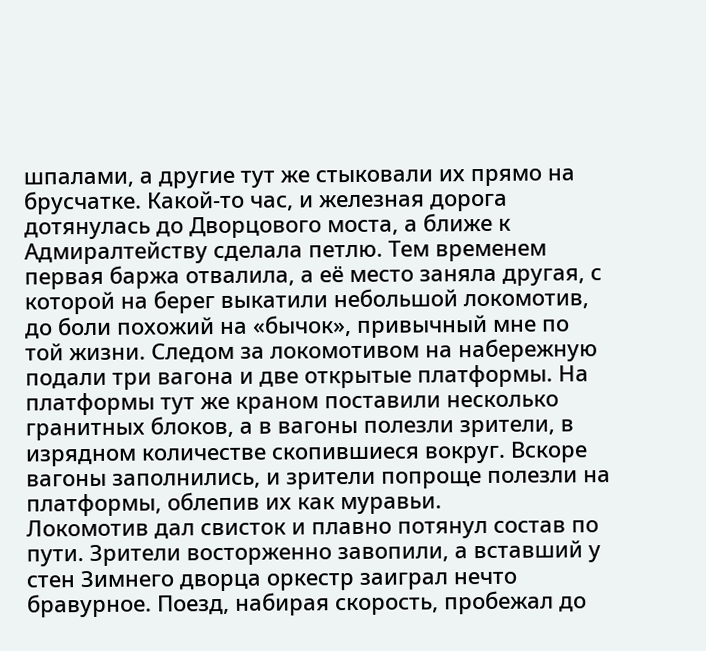шпалами, а другие тут же стыковали их прямо на брусчатке. Какой-то час, и железная дорога дотянулась до Дворцового моста, а ближе к Адмиралтейству сделала петлю. Тем временем первая баржа отвалила, а её место заняла другая, с которой на берег выкатили небольшой локомотив, до боли похожий на «бычок», привычный мне по той жизни. Следом за локомотивом на набережную подали три вагона и две открытые платформы. На платформы тут же краном поставили несколько гранитных блоков, а в вагоны полезли зрители, в изрядном количестве скопившиеся вокруг. Вскоре вагоны заполнились, и зрители попроще полезли на платформы, облепив их как муравьи.
Локомотив дал свисток и плавно потянул состав по пути. Зрители восторженно завопили, а вставший у стен Зимнего дворца оркестр заиграл нечто бравурное. Поезд, набирая скорость, пробежал до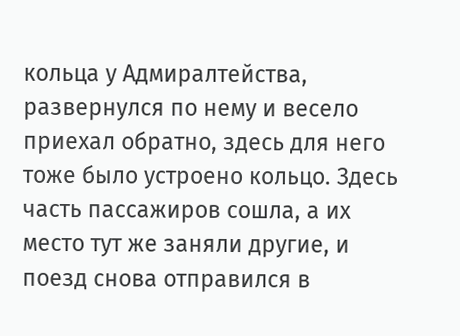кольца у Адмиралтейства, развернулся по нему и весело приехал обратно, здесь для него тоже было устроено кольцо. Здесь часть пассажиров сошла, а их место тут же заняли другие, и поезд снова отправился в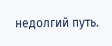недолгий путь.